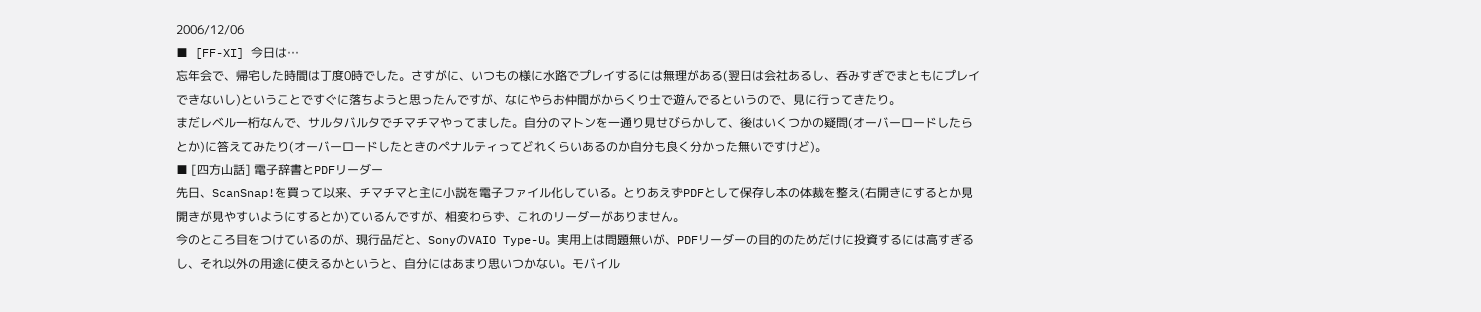2006/12/06
■ [FF-XI] 今日は…
忘年会で、帰宅した時間は丁度0時でした。さすがに、いつもの様に水路でプレイするには無理がある(翌日は会社あるし、呑みすぎでまともにプレイできないし)ということですぐに落ちようと思ったんですが、なにやらお仲間がからくり士で遊んでるというので、見に行ってきたり。
まだレベル一桁なんで、サルタバルタでチマチマやってました。自分のマトンを一通り見せびらかして、後はいくつかの疑問(オーバーロードしたらとか)に答えてみたり(オーバーロードしたときのペナルティってどれくらいあるのか自分も良く分かった無いですけど)。
■ [四方山話] 電子辞書とPDFリーダー
先日、ScanSnap!を買って以来、チマチマと主に小説を電子ファイル化している。とりあえずPDFとして保存し本の体裁を整え(右開きにするとか見開きが見やすいようにするとか)ているんですが、相変わらず、これのリーダーがありません。
今のところ目をつけているのが、現行品だと、SonyのVAIO Type-U。実用上は問題無いが、PDFリーダーの目的のためだけに投資するには高すぎるし、それ以外の用途に使えるかというと、自分にはあまり思いつかない。モバイル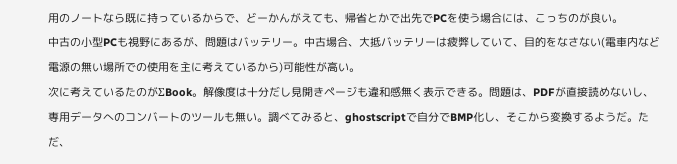用のノートなら既に持っているからで、どーかんがえても、帰省とかで出先でPCを使う場合には、こっちのが良い。
中古の小型PCも視野にあるが、問題はバッテリー。中古場合、大抵バッテリーは疲弊していて、目的をなさない(電車内など電源の無い場所での使用を主に考えているから)可能性が高い。
次に考えているたのがΣBook。解像度は十分だし見開きページも違和感無く表示できる。問題は、PDFが直接読めないし、専用データへのコンバートのツールも無い。調べてみると、ghostscriptで自分でBMP化し、そこから変換するようだ。ただ、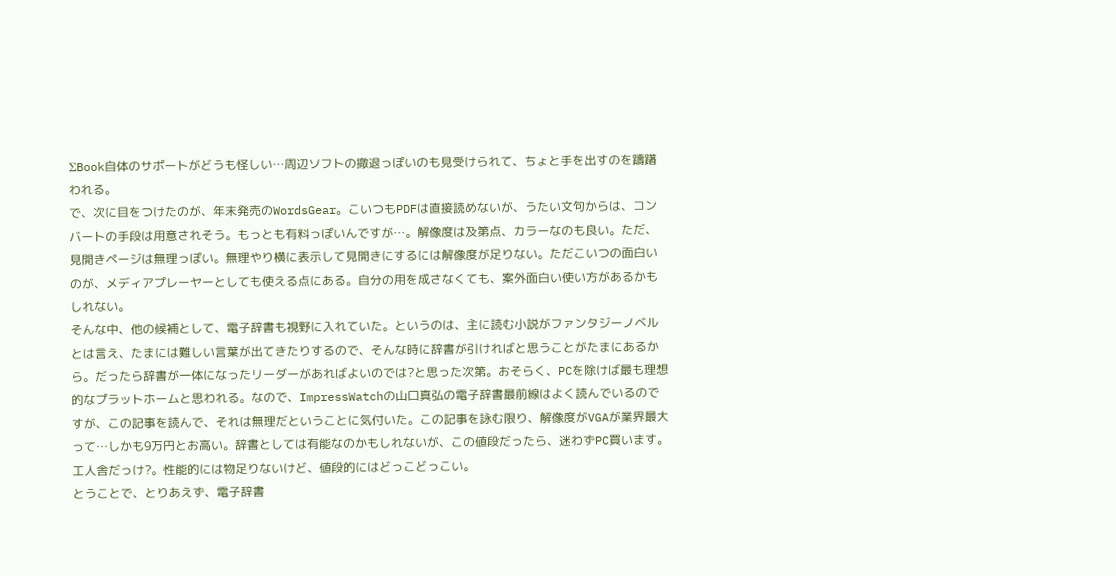ΣBook自体のサポートがどうも怪しい…周辺ソフトの撤退っぽいのも見受けられて、ちょと手を出すのを躊躇われる。
で、次に目をつけたのが、年末発売のWordsGear。こいつもPDFは直接読めないが、うたい文句からは、コンバートの手段は用意されそう。もっとも有料っぽいんですが…。解像度は及第点、カラーなのも良い。ただ、見開きページは無理っぽい。無理やり横に表示して見開きにするには解像度が足りない。ただこいつの面白いのが、メディアプレーヤーとしても使える点にある。自分の用を成さなくても、案外面白い使い方があるかもしれない。
そんな中、他の候補として、電子辞書も視野に入れていた。というのは、主に読む小説がファンタジーノベルとは言え、たまには難しい言葉が出てきたりするので、そんな時に辞書が引ければと思うことがたまにあるから。だったら辞書が一体になったリーダーがあればよいのでは?と思った次第。おそらく、PCを除けば最も理想的なプラットホームと思われる。なので、ImpressWatchの山口真弘の電子辞書最前線はよく読んでいるのですが、この記事を読んで、それは無理だということに気付いた。この記事を詠む限り、解像度がVGAが業界最大って…しかも9万円とお高い。辞書としては有能なのかもしれないが、この値段だったら、迷わずPC買います。工人舎だっけ?。性能的には物足りないけど、値段的にはどっこどっこい。
とうことで、とりあえず、電子辞書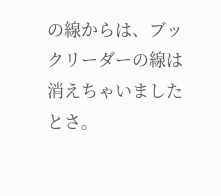の線からは、ブックリーダーの線は消えちゃいましたとさ。